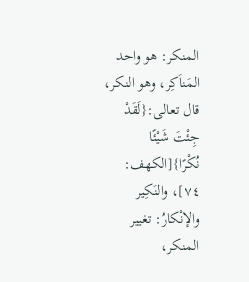المنكر: هو واحد المَناَكِر، وهو النكر، قال تعالى:{لَقَدْ جِئْتَ شَيْئًا نُكْرًا}[الكهف: ٧٤]، والنَكِير والإنْكارُ: تغيير المنكر،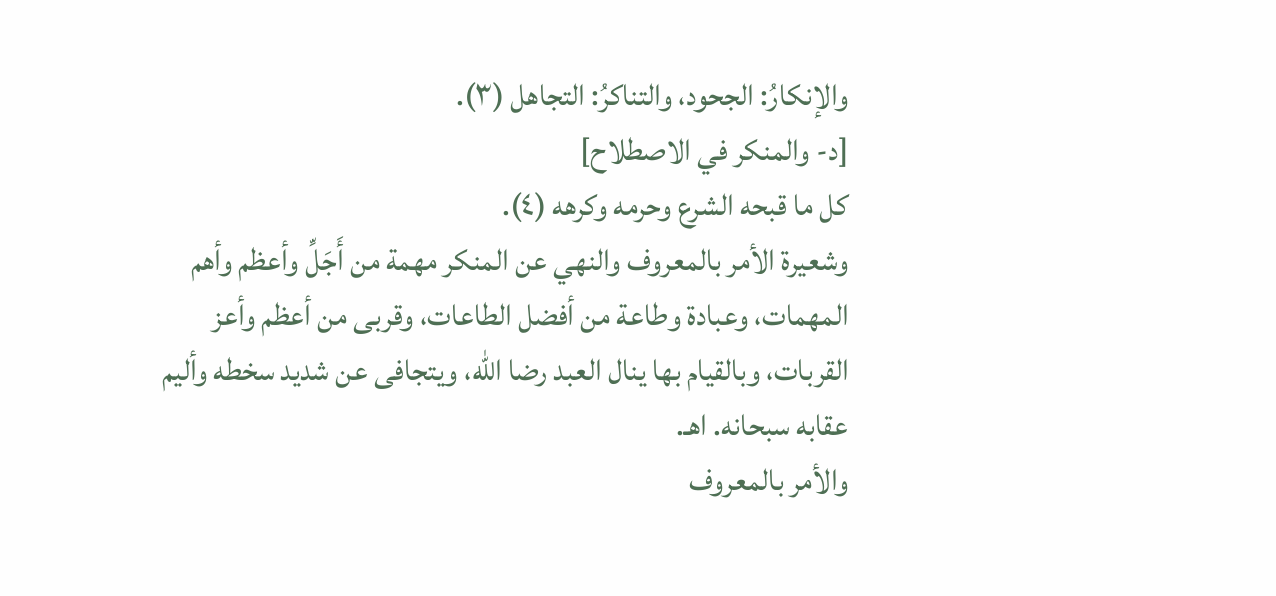والإنكارُ: الجحود، والتناكرُ: التجاهل (٣).
[د- والمنكر في الاصطلاح]
كل ما قبحه الشرع وحرمه وكرهه (٤).
وشعيرة الأمر بالمعروف والنهي عن المنكر مهمة من أَجَلِّ وأعظم وأهم المهمات، وعبادة وطاعة من أفضل الطاعات، وقربى من أعظم وأعز القربات، وبالقيام بها ينال العبد رضا الله، ويتجافى عن شديد سخطه وأليم عقابه سبحانه. اهـ.
والأمر بالمعروف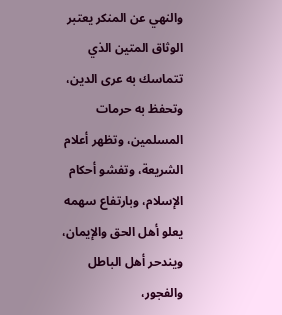والنهي عن المنكر يعتبر الوثاق المتين الذي تتماسك به عرى الدين، وتحفظ به حرمات المسلمين، وتظهر أعلام الشريعة، وتفشو أحكام الإسلام، وبارتفاع سهمه يعلو أهل الحق والإيمان، ويندحر أهل الباطل والفجور،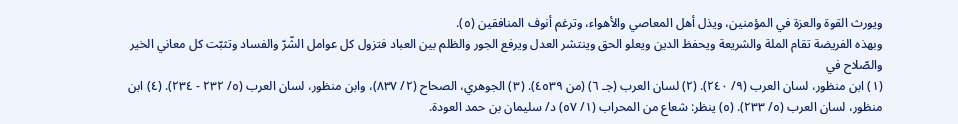ويورث القوة والعزة في المؤمنين، ويذل أهل المعاصي والأهواء، وترغم أنوف المنافقين (٥).
وبهذه الفريضة تقام الملة والشريعة ويحفظ الدين ويعلو الحق وينتشر العدل ويرفع الجور والظلم بين العباد فتزول كل عوامل الشّرّ والفساد وتثبّت كل معاني الخير والصّلاح في
(١) ابن منظور، لسان العرب (٩/ ٢٤٠). (٢) لسان العرب (جـ ٦) (من ٤٥٣٩). (٣) الجوهري، الصحاح (٢/ ٨٣٧)، وابن منظور، لسان العرب (٥/ ٢٣٢ - ٢٣٤). (٤) ابن منظور، لسان العرب (٥/ ٢٣٣). (٥) ينظر: شعاع من المحراب (١/ ٥٧) د/ سليمان بن حمد العودة.